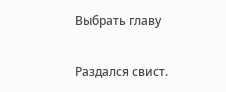Выбрать главу

Раздался свист.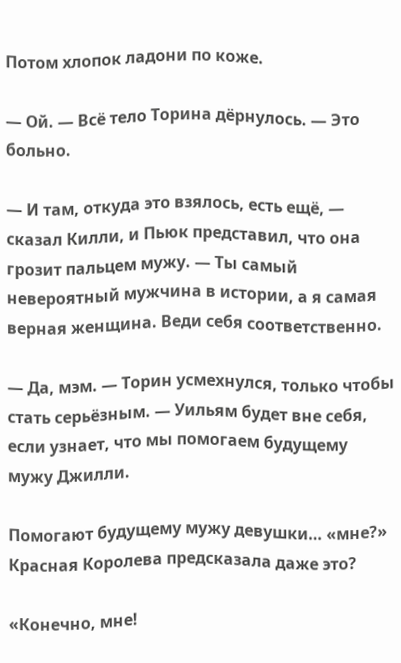Потом хлопок ладони по коже.

— Ой. — Всё тело Торина дёрнулось. — Это больно.

— И там, откуда это взялось, есть ещё, — сказал Килли, и Пьюк представил, что она грозит пальцем мужу. — Ты самый невероятный мужчина в истории, а я самая верная женщина. Веди себя соответственно.

— Да, мэм. — Торин усмехнулся, только чтобы стать серьёзным. — Уильям будет вне себя, если узнает, что мы помогаем будущему мужу Джилли.

Помогают будущему мужу девушки… «мне?» Красная Королева предсказала даже это?

«Конечно, мне!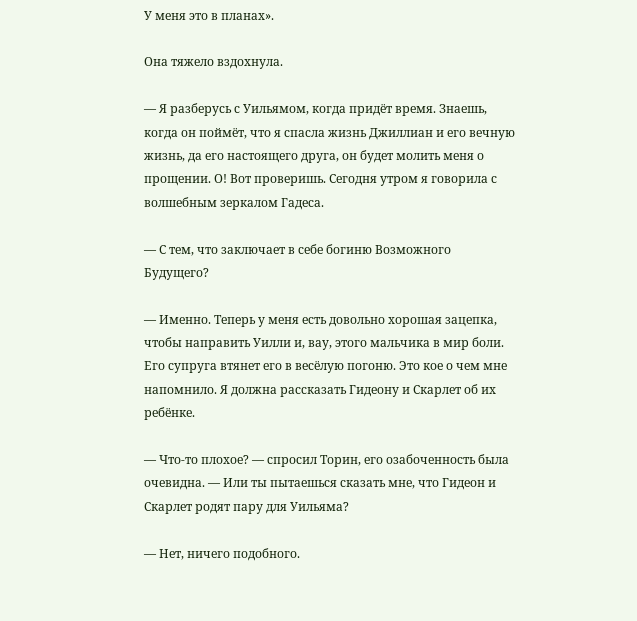У меня это в планах».

Она тяжело вздохнула.

— Я разберусь с Уильямом, когда придёт время. Знаешь, когда он поймёт, что я спасла жизнь Джиллиан и его вечную жизнь, да его настоящего друга, он будет молить меня о прощении. О! Вот проверишь. Сегодня утром я говорила с волшебным зеркалом Гадеса.

— С тем, что заключает в себе богиню Возможного Будущего?

— Именно. Теперь у меня есть довольно хорошая зацепка, чтобы направить Уилли и, вау, этого мальчика в мир боли. Его супруга втянет его в весёлую погоню. Это кое о чем мне напомнило. Я должна рассказать Гидеону и Скарлет об их ребёнке.

— Что-то плохое? — спросил Торин, его озабоченность была очевидна. — Или ты пытаешься сказать мне, что Гидеон и Скарлет родят пару для Уильяма?

— Нет, ничего подобного.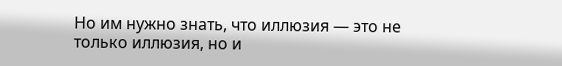Но им нужно знать, что иллюзия — это не только иллюзия, но и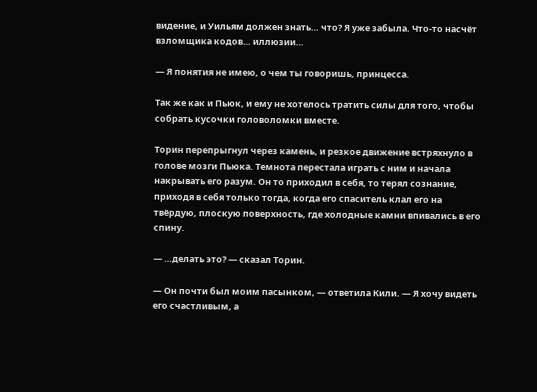видение, и Уильям должен знать… что? Я уже забыла. Что-то насчёт взломщика кодов… иллюзии…

— Я понятия не имею, о чем ты говоришь, принцесса.

Так же как и Пьюк, и ему не хотелось тратить силы для того, чтобы собрать кусочки головоломки вместе.

Торин перепрыгнул через камень, и резкое движение встряхнуло в голове мозги Пьюка. Темнота перестала играть с ним и начала накрывать его разум. Он то приходил в себя, то терял сознание, приходя в себя только тогда, когда его спаситель клал его на твёрдую, плоскую поверхность, где холодные камни впивались в его спину.

— …делать это? — сказал Торин.

— Он почти был моим пасынком, — ответила Кили. — Я хочу видеть его счастливым, а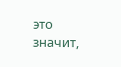это значит,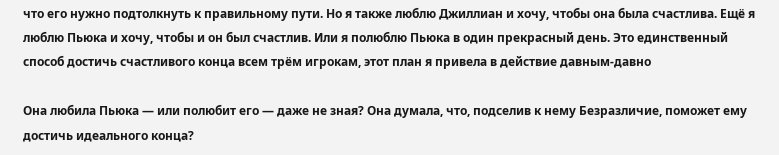что его нужно подтолкнуть к правильному пути. Но я также люблю Джиллиан и хочу, чтобы она была счастлива. Ещё я люблю Пьюка и хочу, чтобы и он был счастлив. Или я полюблю Пьюка в один прекрасный день. Это единственный способ достичь счастливого конца всем трём игрокам, этот план я привела в действие давным-давно

Она любила Пьюка — или полюбит его — даже не зная? Она думала, что, подселив к нему Безразличие, поможет ему достичь идеального конца?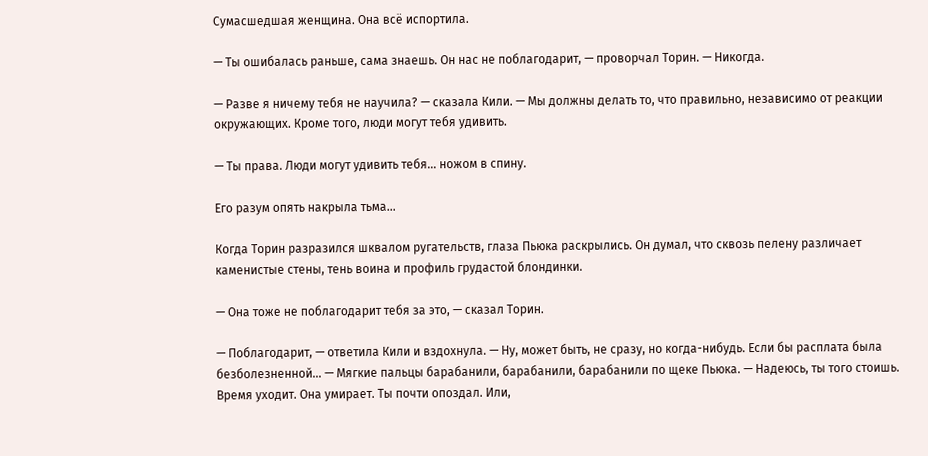Сумасшедшая женщина. Она всё испортила.

— Ты ошибалась раньше, сама знаешь. Он нас не поблагодарит, — проворчал Торин. — Никогда.

— Разве я ничему тебя не научила? — сказала Кили. — Мы должны делать то, что правильно, независимо от реакции окружающих. Кроме того, люди могут тебя удивить.

— Ты права. Люди могут удивить тебя… ножом в спину.

Его разум опять накрыла тьма…

Когда Торин разразился шквалом ругательств, глаза Пьюка раскрылись. Он думал, что сквозь пелену различает каменистые стены, тень воина и профиль грудастой блондинки.

— Она тоже не поблагодарит тебя за это, — сказал Торин.

— Поблагодарит, — ответила Кили и вздохнула. — Ну, может быть, не сразу, но когда-нибудь. Если бы расплата была безболезненной… — Мягкие пальцы барабанили, барабанили, барабанили по щеке Пьюка. — Надеюсь, ты того стоишь. Время уходит. Она умирает. Ты почти опоздал. Или,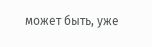может быть, уже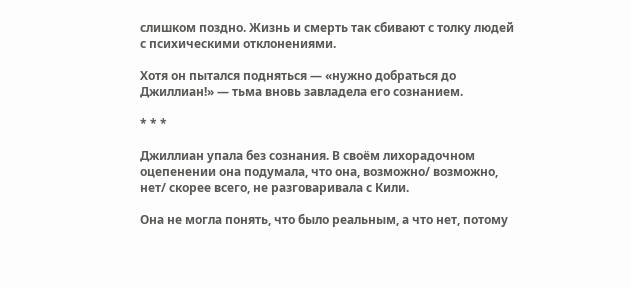слишком поздно. Жизнь и смерть так сбивают с толку людей с психическими отклонениями.

Хотя он пытался подняться — «нужно добраться до Джиллиан!» — тьма вновь завладела его сознанием.

* * *

Джиллиан упала без сознания. В своём лихорадочном оцепенении она подумала, что она, возможно/ возможно, нет/ скорее всего, не разговаривала с Кили.

Она не могла понять, что было реальным, а что нет, потому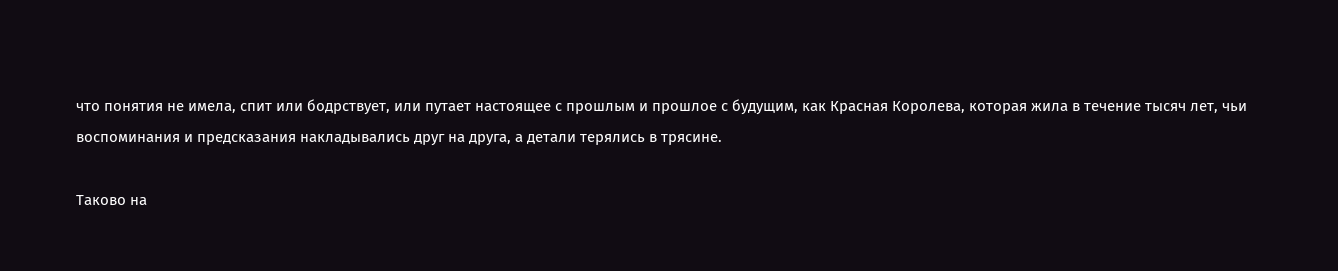что понятия не имела, спит или бодрствует, или путает настоящее с прошлым и прошлое с будущим, как Красная Королева, которая жила в течение тысяч лет, чьи воспоминания и предсказания накладывались друг на друга, а детали терялись в трясине.

Таково на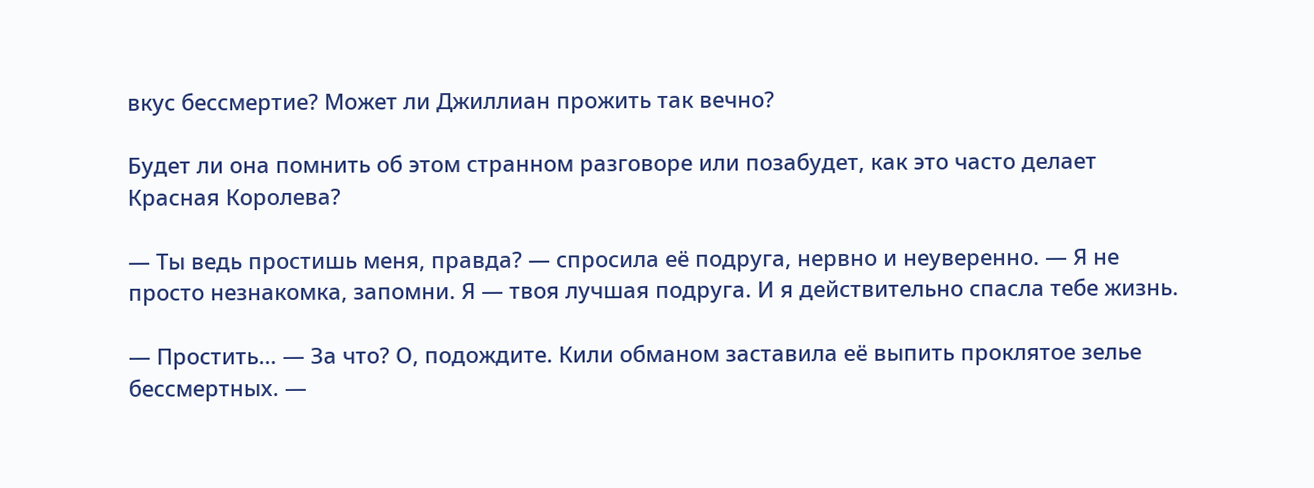вкус бессмертие? Может ли Джиллиан прожить так вечно?

Будет ли она помнить об этом странном разговоре или позабудет, как это часто делает Красная Королева?

— Ты ведь простишь меня, правда? — спросила её подруга, нервно и неуверенно. — Я не просто незнакомка, запомни. Я — твоя лучшая подруга. И я действительно спасла тебе жизнь.

— Простить… — За что? О, подождите. Кили обманом заставила её выпить проклятое зелье бессмертных. —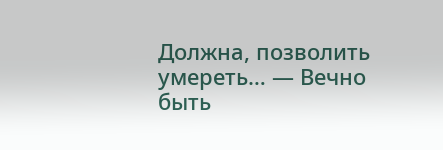Должна, позволить умереть… — Вечно быть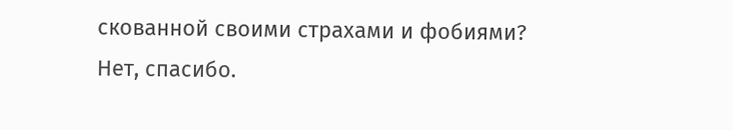скованной своими страхами и фобиями? Нет, спасибо.